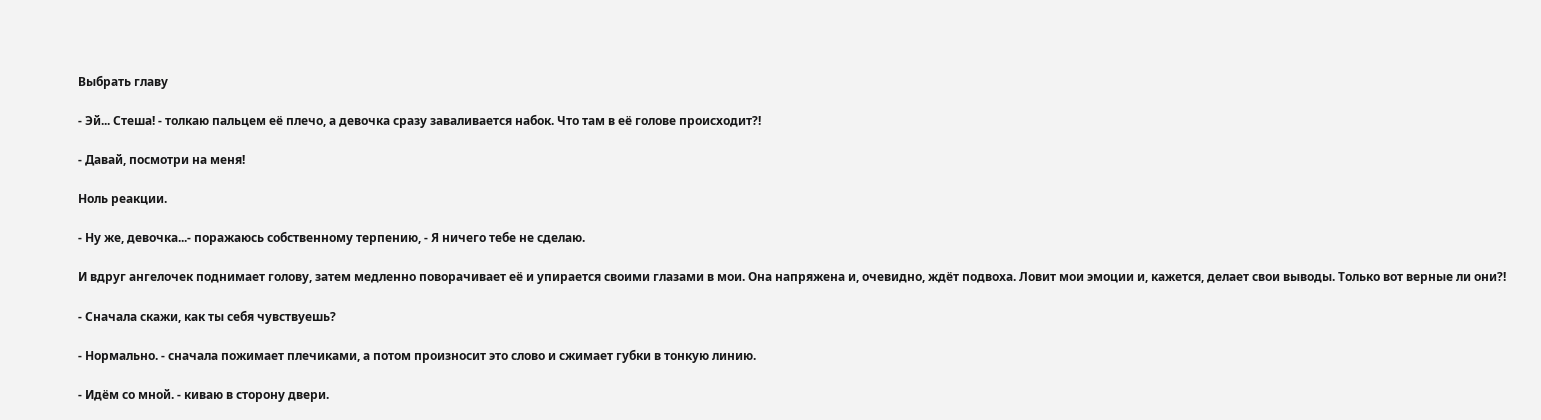Выбрать главу

- Эй... Стеша! - толкаю пальцем её плечо, а девочка сразу заваливается набок. Что там в её голове происходит?!

- Давай, посмотри на меня!

Ноль реакции.

- Ну же, девочка...- поражаюсь собственному терпению, - Я ничего тебе не сделаю.

И вдруг ангелочек поднимает голову, затем медленно поворачивает её и упирается своими глазами в мои. Она напряжена и, очевидно, ждёт подвоха. Ловит мои эмоции и, кажется, делает свои выводы. Только вот верные ли они?!

- Сначала скажи, как ты себя чувствуешь?

- Нормально. - сначала пожимает плечиками, а потом произносит это слово и сжимает губки в тонкую линию.

- Идём со мной. - киваю в сторону двери.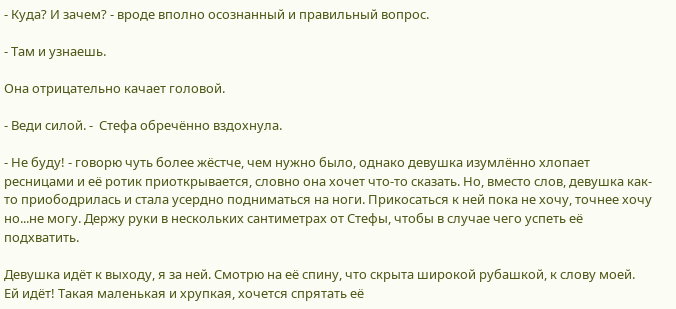- Куда? И зачем? - вроде вполно осознанный и правильный вопрос.

- Там и узнаешь.

Она отрицательно качает головой.

- Веди силой. -  Стефа обречённо вздохнула.

- Не буду! - говорю чуть более жёстче, чем нужно было, однако девушка изумлённо хлопает ресницами и её ротик приоткрывается, словно она хочет что-то сказать. Но, вместо слов, девушка как-то приободрилась и стала усердно подниматься на ноги. Прикосаться к ней пока не хочу, точнее хочу но...не могу. Держу руки в нескольких сантиметрах от Стефы, чтобы в случае чего успеть её подхватить.

Девушка идёт к выходу, я за ней. Смотрю на её спину, что скрыта широкой рубашкой, к слову моей. Ей идёт! Такая маленькая и хрупкая, хочется спрятать её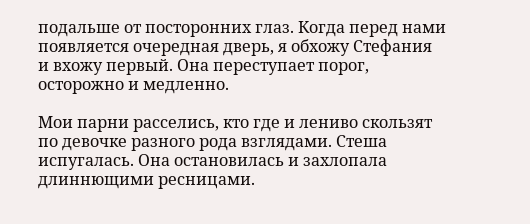подальше от посторонних глаз. Когда перед нами появляется очередная дверь, я обхожу Стефания и вхожу первый. Она переступает порог, осторожно и медленно.

Мои парни расселись, кто где и лениво скользят по девочке разного рода взглядами. Стеша испугалась. Она остановилась и захлопала длиннющими ресницами.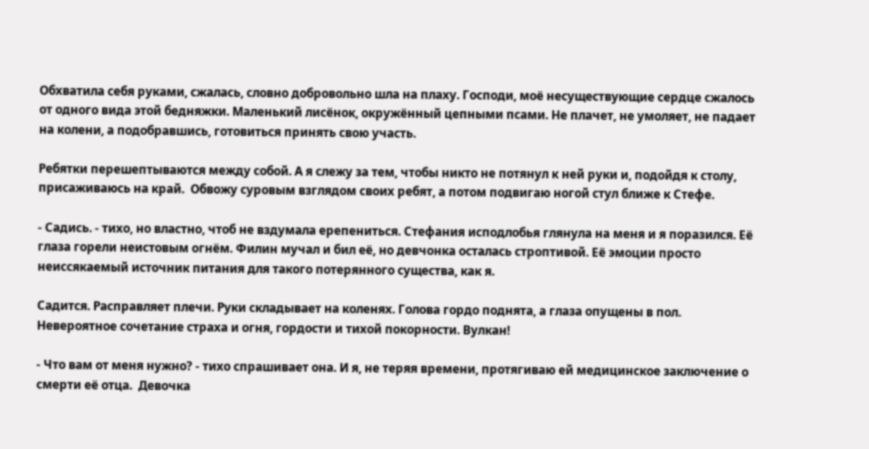Обхватила себя руками, сжалась, словно добровольно шла на плаху. Господи, моё несуществующие сердце сжалось от одного вида этой бедняжки. Маленький лисёнок, окружённый цепными псами. Не плачет, не умоляет, не падает на колени, а подобравшись, готовиться принять свою участь.

Ребятки перешептываются между собой. А я слежу за тем, чтобы никто не потянул к ней руки и, подойдя к столу, присаживаюсь на край.  Обвожу суровым взглядом своих ребят, а потом подвигаю ногой стул ближе к Стефе.

- Садись. - тихо, но властно, чтоб не вздумала ерепениться. Стефания исподлобья глянула на меня и я поразился. Её глаза горели неистовым огнём. Филин мучал и бил её, но девчонка осталась строптивой. Её эмоции просто неиссякаемый источник питания для такого потерянного существа, как я.

Садится. Расправляет плечи. Руки складывает на коленях. Голова гордо поднята, а глаза опущены в пол. Невероятное сочетание страха и огня, гордости и тихой покорности. Вулкан!

- Что вам от меня нужно? - тихо спрашивает она. И я, не теряя времени, протягиваю ей медицинское заключение о смерти её отца.  Девочка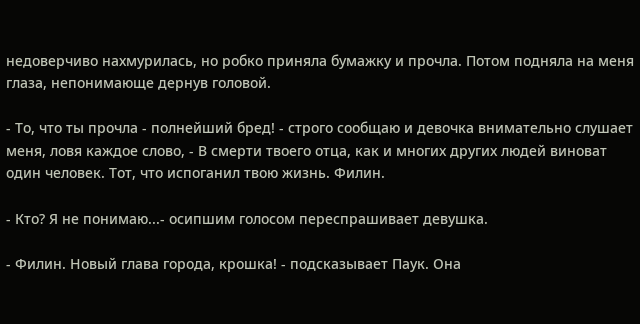недоверчиво нахмурилась, но робко приняла бумажку и прочла. Потом подняла на меня глаза, непонимающе дернув головой.

- То, что ты прочла - полнейший бред! - строго сообщаю и девочка внимательно слушает меня, ловя каждое слово, - В смерти твоего отца, как и многих других людей виноват один человек. Тот, что испоганил твою жизнь. Филин.

- Кто? Я не понимаю...- осипшим голосом переспрашивает девушка.

- Филин. Новый глава города, крошка! - подсказывает Паук. Она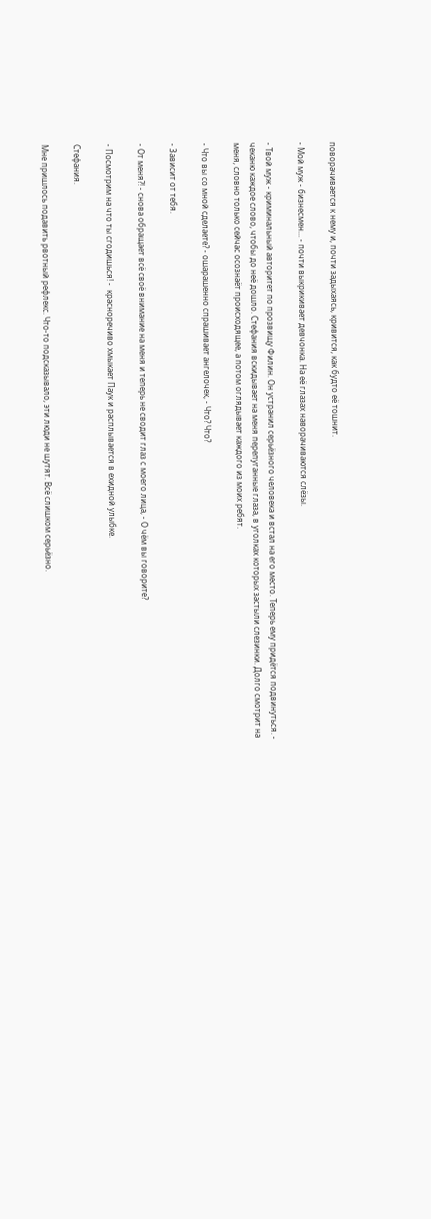поворачивается к нему и, почти задыхаясь, кривится, как будто её тошнит.

- Мой муж - бизнесмен... - почти выкрикивает девчонка. На её глазах наворачиваются слёзы.

- Твой муж - криминальный авторитет по прозвищу Филин. Он устранил серьёзного человека и встал на его место. Теперь ему придётся подвинуться. - чеканю каждое слово, чтобы до неё дошло. Стефания вскидывает на меня перепуганные глаза, в уголках которых застыли слезинки. Долго смотрит на меня, словно только сейчас осознаёт происходящее, а потом оглядывает каждого из моих ребят.

- Что вы со мной сделаете? - ошарашенно спрашивает ангелочек, - Что? Что?

- Зависит от тебя.

- От меня?! - снова обращает всё своё внимание на меня и теперь не сводит глаз с моего лица, - О чём вы говорите?

- Посмотрим на что ты сгодишься! -  красноречиво хмыкает Паук и расплывается в ехидной улыбке.

Стефания.

Мне пришлось подавить рвотный рефлекс. Что-то подсказывало, эти люди не шутят. Всё слишком серьёзно.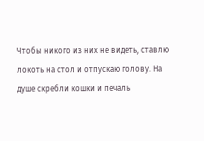Чтобы никого из них не видеть, ставлю локоть на стол и отпускаю голову. На душе скребли кошки и печаль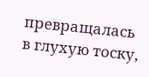превращалась в глухую тоску,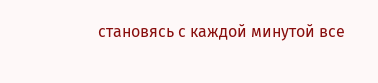становясь с каждой минутой все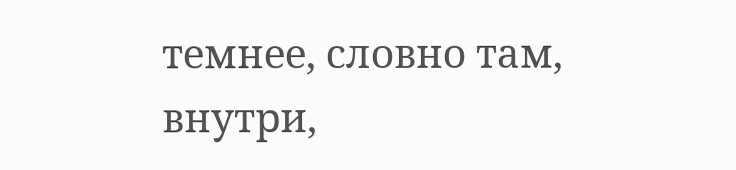темнее, словно там, внутри,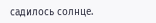садилось солнце.